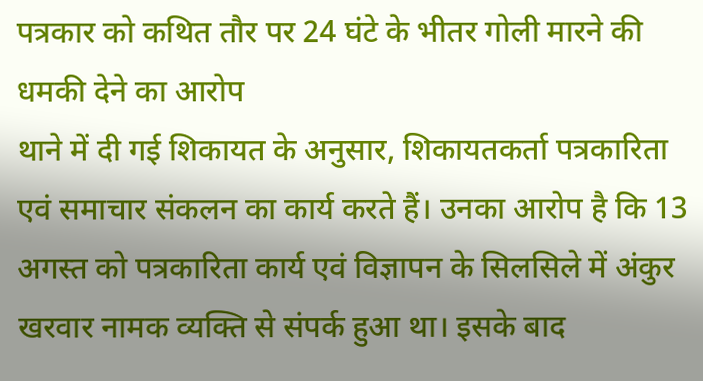पत्रकार को कथित तौर पर 24 घंटे के भीतर गोली मारने की धमकी देने का आरोप
थाने में दी गई शिकायत के अनुसार, शिकायतकर्ता पत्रकारिता एवं समाचार संकलन का कार्य करते हैं। उनका आरोप है कि 13 अगस्त को पत्रकारिता कार्य एवं विज्ञापन के सिलसिले में अंकुर खरवार नामक व्यक्ति से संपर्क हुआ था। इसके बाद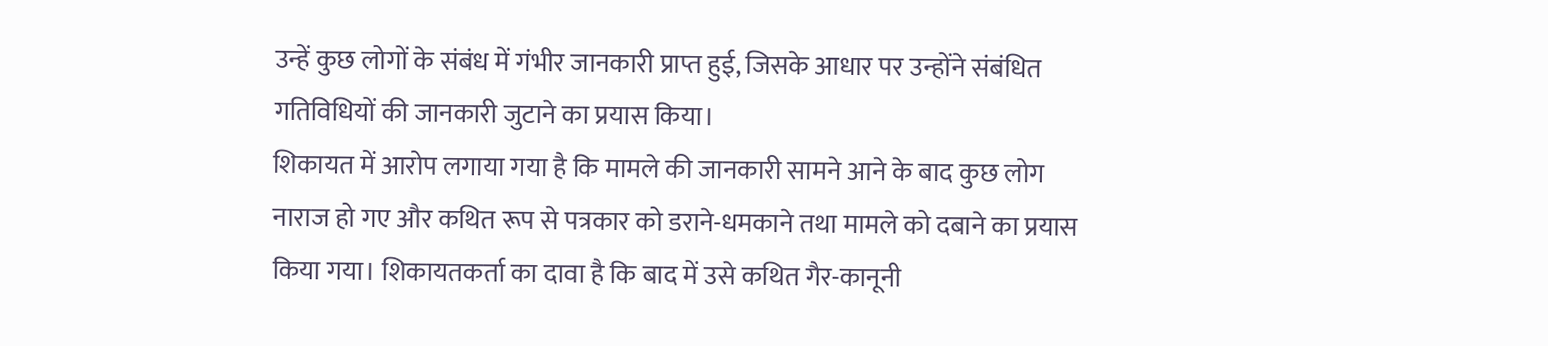उन्हें कुछ लोगों के संबंध में गंभीर जानकारी प्राप्त हुई, जिसके आधार पर उन्होंने संबंधित गतिविधियों की जानकारी जुटाने का प्रयास किया।
शिकायत में आरोप लगाया गया है कि मामले की जानकारी सामने आने के बाद कुछ लोग नाराज हो गए और कथित रूप से पत्रकार को डराने-धमकाने तथा मामले को दबाने का प्रयास किया गया। शिकायतकर्ता का दावा है कि बाद में उसे कथित गैर-कानूनी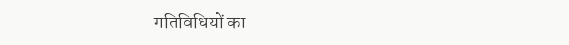गतिविधियों का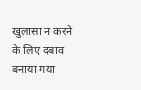खुलासा न करने के लिए दबाव बनाया गया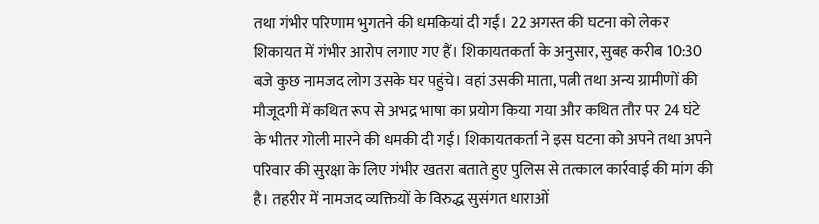तथा गंभीर परिणाम भुगतने की धमकियां दी गईं। 22 अगस्त की घटना को लेकर शिकायत में गंभीर आरोप लगाए गए हैं। शिकायतकर्ता के अनुसार, सुबह करीब 10:30 बजे कुछ नामजद लोग उसके घर पहुंचे। वहां उसकी माता, पत्नी तथा अन्य ग्रामीणों की मौजूदगी में कथित रूप से अभद्र भाषा का प्रयोग किया गया और कथित तौर पर 24 घंटे के भीतर गोली मारने की धमकी दी गई। शिकायतकर्ता ने इस घटना को अपने तथा अपने परिवार की सुरक्षा के लिए गंभीर खतरा बताते हुए पुलिस से तत्काल कार्रवाई की मांग की है। तहरीर में नामजद व्यक्तियों के विरुद्ध सुसंगत धाराओं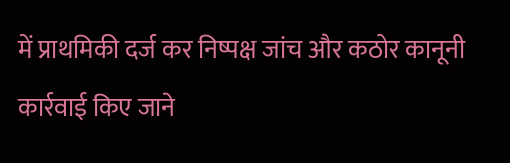में प्राथमिकी दर्ज कर निष्पक्ष जांच और कठोर कानूनी कार्रवाई किए जाने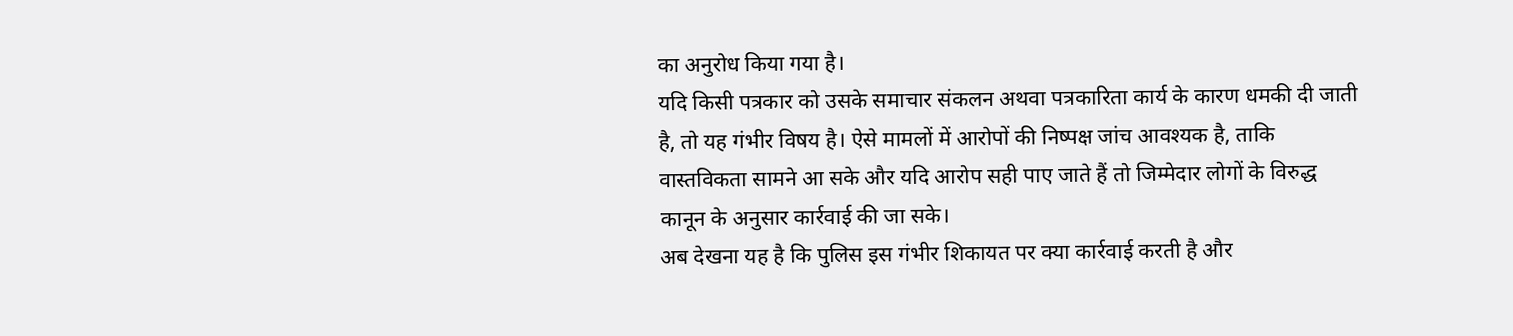का अनुरोध किया गया है।
यदि किसी पत्रकार को उसके समाचार संकलन अथवा पत्रकारिता कार्य के कारण धमकी दी जाती है, तो यह गंभीर विषय है। ऐसे मामलों में आरोपों की निष्पक्ष जांच आवश्यक है, ताकि वास्तविकता सामने आ सके और यदि आरोप सही पाए जाते हैं तो जिम्मेदार लोगों के विरुद्ध कानून के अनुसार कार्रवाई की जा सके।
अब देखना यह है कि पुलिस इस गंभीर शिकायत पर क्या कार्रवाई करती है और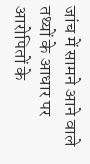जांच में सामने आने वाले तथ्यों के आधार पर आरोपितों के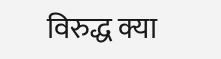विरुद्ध क्या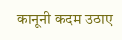कानूनी कदम उठाए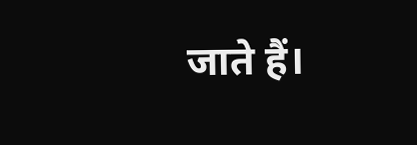जाते हैं।